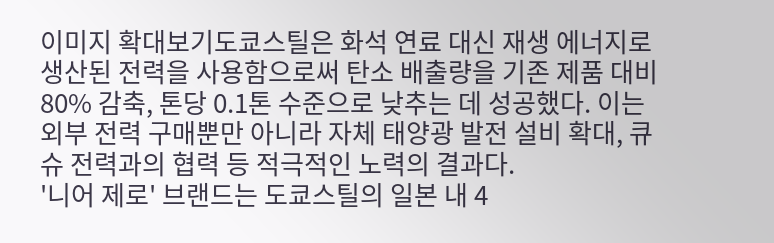이미지 확대보기도쿄스틸은 화석 연료 대신 재생 에너지로 생산된 전력을 사용함으로써 탄소 배출량을 기존 제품 대비 80% 감축, 톤당 0.1톤 수준으로 낮추는 데 성공했다. 이는 외부 전력 구매뿐만 아니라 자체 태양광 발전 설비 확대, 큐슈 전력과의 협력 등 적극적인 노력의 결과다.
'니어 제로' 브랜드는 도쿄스틸의 일본 내 4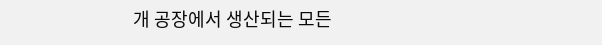개 공장에서 생산되는 모든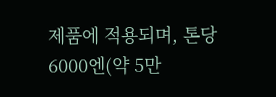제품에 적용되며, 톤당 6000엔(약 5만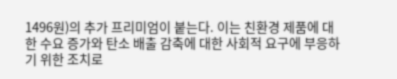1496원)의 추가 프리미엄이 붙는다. 이는 친환경 제품에 대한 수요 증가와 탄소 배출 감축에 대한 사회적 요구에 부응하기 위한 조치로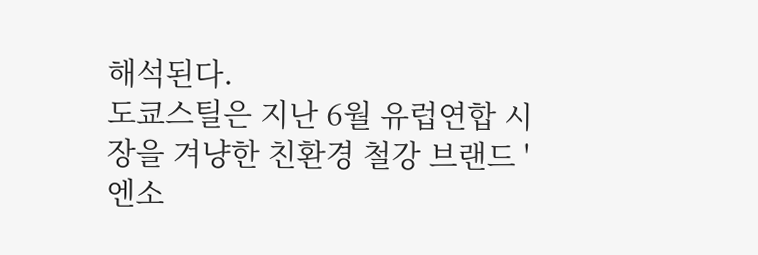해석된다.
도쿄스틸은 지난 6월 유럽연합 시장을 겨냥한 친환경 철강 브랜드 '엔소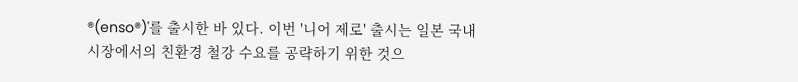®(enso®)'를 출시한 바 있다. 이번 '니어 제로' 출시는 일본 국내 시장에서의 친환경 철강 수요를 공략하기 위한 것으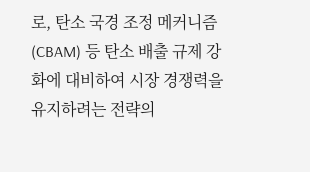로, 탄소 국경 조정 메커니즘(CBAM) 등 탄소 배출 규제 강화에 대비하여 시장 경쟁력을 유지하려는 전략의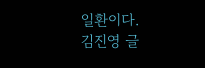일환이다.
김진영 글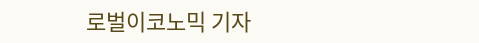로벌이코노믹 기자